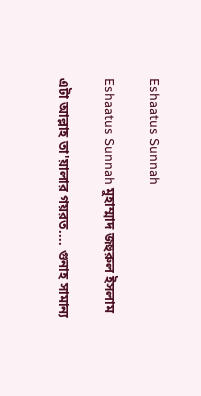Eshaatus Sunnah

Eshaatus Sunnah মুহাম্মাদ জহুরুল ইসলাম

এটা আল্লাহ তা'য়ালার গয়রত.... গুনাহ সামান্য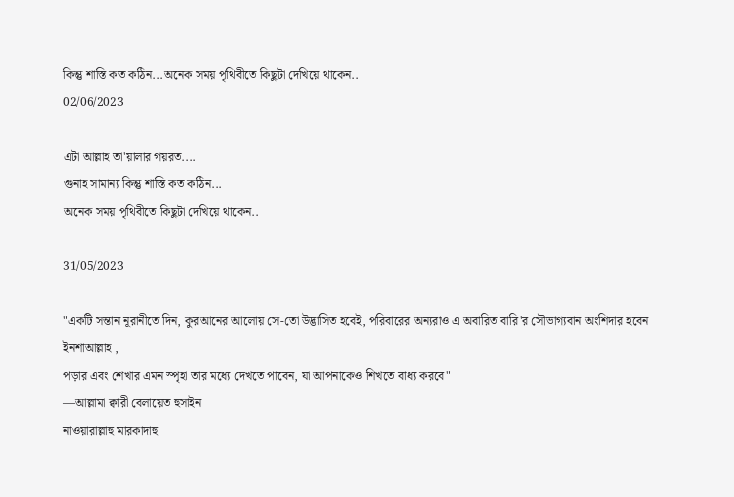কিন্তু শাস্তি কত কঠিন...অনেক সময় পৃথিবীতে কিছুটা দেখিয়ে থাকেন..
02/06/2023

এটা আল্লাহ তা'য়ালার গয়রত....
গুনাহ সামান্য কিন্তু শাস্তি কত কঠিন...
অনেক সময় পৃথিবীতে কিছুটা দেখিয়ে থাকেন..

31/05/2023

"একটি সন্তান নূরানীতে দিন, কুরআনের আলোয় সে-তো উদ্ভাসিত হবেই, পরিবারের অন্যরাও এ অবারিত বারি'র সৌভাগ্যবান অংশিদার হবেন ইনশাআল্লাহ ,
পড়ার এবং শেখার এমন স্পৃহা তার মধ্যে দেখতে পাবেন, যা আপনাকেও শিখতে বাধ্য করবে"
—আল্লামা ক্বারী বেলায়েত হুসাইন
নাওয়ারাল্লাহু মারকাদাহু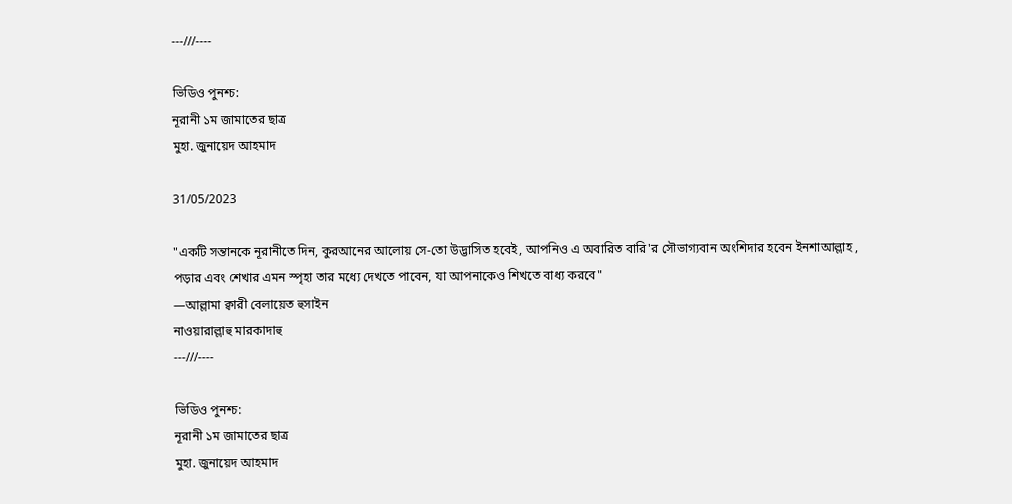---///----

ভিডিও পুনশ্চ:
নূরানী ১ম জামাতের ছাত্র
মুহা. জুনায়েদ আহমাদ

31/05/2023

"একটি সন্তানকে নূরানীতে দিন, কুরআনের আলোয় সে-তো উদ্ভাসিত হবেই, আপনিও এ অবারিত বারি'র সৌভাগ্যবান অংশিদার হবেন ইনশাআল্লাহ ,
পড়ার এবং শেখার এমন স্পৃহা তার মধ্যে দেখতে পাবেন, যা আপনাকেও শিখতে বাধ্য করবে"
—আল্লামা ক্বারী বেলায়েত হুসাইন
নাওয়ারাল্লাহু মারকাদাহু
---///----

ভিডিও পুনশ্চ:
নূরানী ১ম জামাতের ছাত্র
মুহা. জুনায়েদ আহমাদ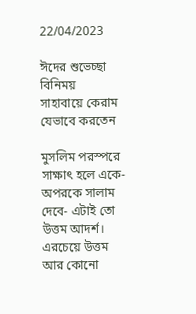22/04/2023

ঈদের শুভেচ্ছা বিনিময়
সাহাবায়ে কেরাম যেভাবে করতেন

মুসলিম পরস্পরে সাক্ষাৎ হলে একে-অপরকে সালাম দেবে- এটাই তো উত্তম আদর্শ। এরচেয়ে উত্তম আর কোনো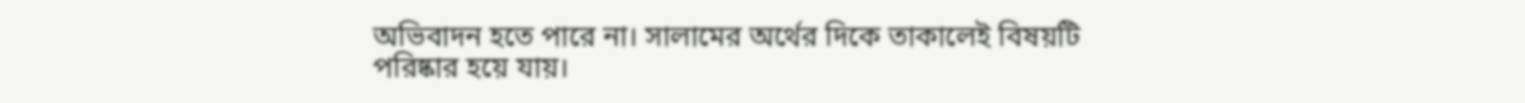অভিবাদন হতে পারে না। সালামের অর্থের দিকে তাকালেই বিষয়টি পরিষ্কার হয়ে যায়।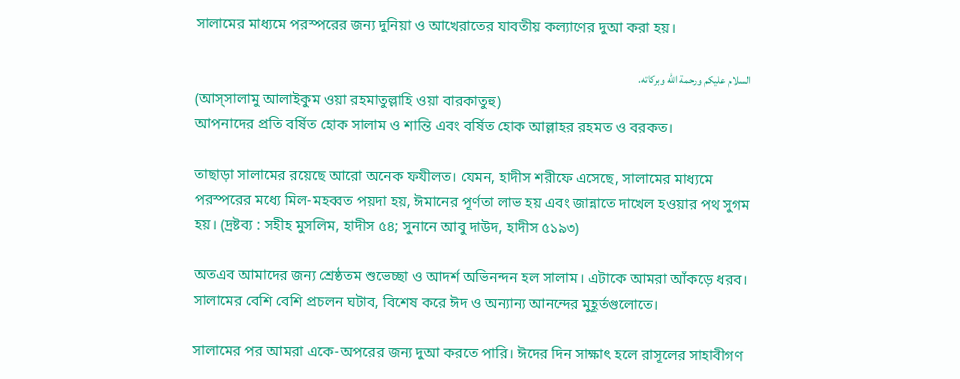সালামের মাধ্যমে পরস্পরের জন্য দুনিয়া ও আখেরাতের যাবতীয় কল্যাণের দুআ করা হয়।

السلام عليكم ورحمة الله وبركاته.
(আস্সালামু আলাইকুম ওয়া রহমাতুল্লাহি ওয়া বারকাতুহু)
আপনাদের প্রতি বর্ষিত হোক সালাম ও শান্তি এবং বর্ষিত হোক আল্লাহর রহমত ও বরকত।

তাছাড়া সালামের রয়েছে আরো অনেক ফযীলত। যেমন, হাদীস শরীফে এসেছে, সালামের মাধ্যমে পরস্পরের মধ্যে মিল-মহব্বত পয়দা হয়, ঈমানের পূর্ণতা লাভ হয় এবং জান্নাতে দাখেল হওয়ার পথ সুগম হয়। (দ্রষ্টব্য : সহীহ মুসলিম, হাদীস ৫৪; সুনানে আবু দাউদ, হাদীস ৫১৯৩)

অতএব আমাদের জন্য শ্রেষ্ঠতম শুভেচ্ছা ও আদর্শ অভিনন্দন হল সালাম। এটাকে আমরা আঁকড়ে ধরব। সালামের বেশি বেশি প্রচলন ঘটাব, বিশেষ করে ঈদ ও অন্যান্য আনন্দের মুহূর্তগুলোতে।

সালামের পর আমরা একে-অপরের জন্য দুআ করতে পারি। ঈদের দিন সাক্ষাৎ হলে রাসূলের সাহাবীগণ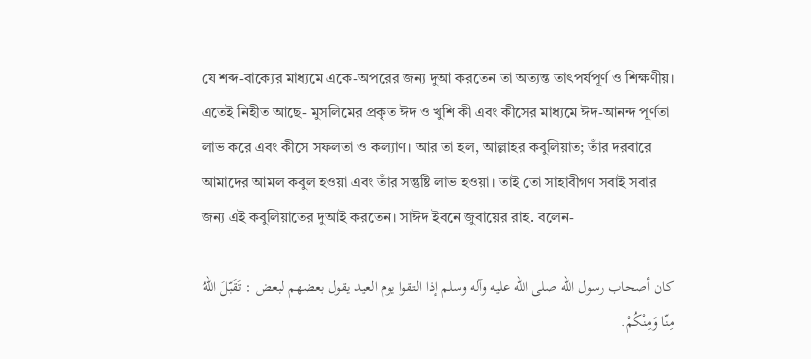যে শব্দ-বাক্যের মাধ্যমে একে-অপরের জন্য দুআ করতেন তা অত্যন্ত তাৎপর্যপূর্ণ ও শিক্ষণীয়। এতেই নিহীত আছে- মুসলিমের প্রকৃত ঈদ ও খুশি কী এবং কীসের মাধ্যমে ঈদ-আনন্দ পূর্ণতা লাভ করে এবং কীসে সফলতা ও কল্যাণ। আর তা হল, আল্লাহর কবুলিয়াত; তাঁর দরবারে আমাদের আমল কবুল হওয়া এবং তাঁর সন্তুষ্টি লাভ হওয়া। তাই তো সাহাবীগণ সবাই সবার জন্য এই কবুলিয়াতের দুআই করতেন। সাঈদ ইবনে জুবায়ের রাহ. বলেন-

كان أصحاب رسول الله صلى الله عليه وآله وسلم إذا التقوا يوم العيد يقول بعضهم لبعض : تَقَبّلَ اللهُ مِنّا وَمِنْكُمْ.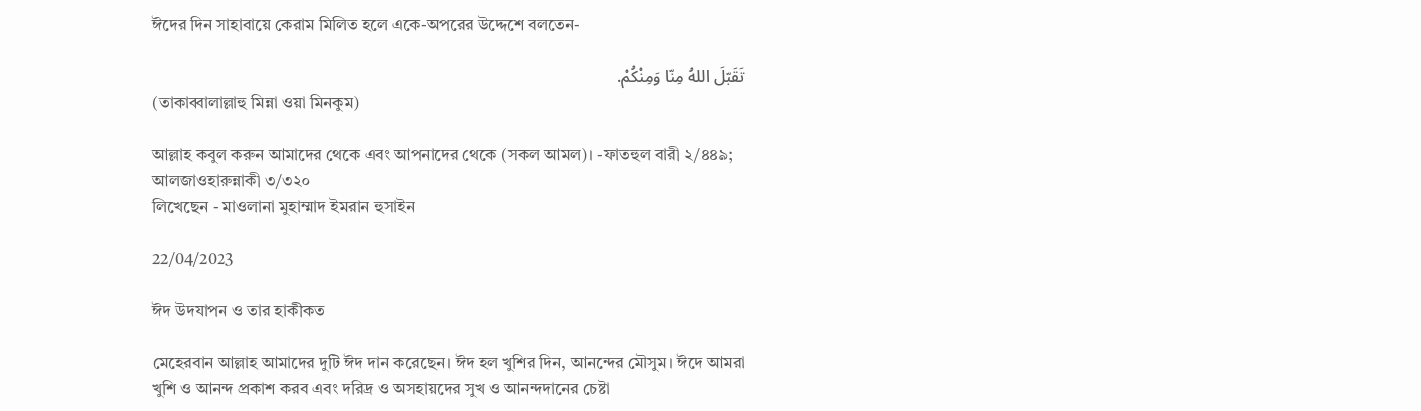ঈদের দিন সাহাবায়ে কেরাম মিলিত হলে একে-অপরের উদ্দেশে বলতেন-

تَقَبّلَ اللهُ مِنّا وَمِنْكُمْ.
(তাকাব্বালাল্লাহু মিন্না ওয়া মিনকুম)

আল্লাহ কবুল করুন আমাদের থেকে এবং আপনাদের থেকে (সকল আমল)। -ফাতহুল বারী ২/৪৪৯; আলজাওহারুন্নাকী ৩/৩২০
লিখেছেন - মাওলানা মুহাম্মাদ ইমরান হুসাইন

22/04/2023

ঈদ উদযাপন ও তার হাকীকত

মেহেরবান আল্লাহ আমাদের দুটি ঈদ দান করেছেন। ঈদ হল খুশির দিন, আনন্দের মৌসুম। ঈদে আমরা খুশি ও আনন্দ প্রকাশ করব এবং দরিদ্র ও অসহায়দের সুখ ও আনন্দদানের চেষ্টা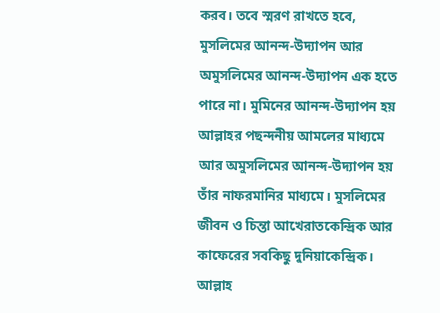করব। তবে স্মরণ রাখতে হবে, মুসলিমের আনন্দ-উদ্যাপন আর অমুসলিমের আনন্দ-উদ্যাপন এক হতে পারে না। মুমিনের আনন্দ-উদ্যাপন হয় আল্লাহর পছন্দনীয় আমলের মাধ্যমে আর অমুসলিমের আনন্দ-উদ্যাপন হয় তাঁর নাফরমানির মাধ্যমে। মুসলিমের জীবন ও চিন্তা আখেরাতকেন্দ্রিক আর কাফেরের সবকিছু দুনিয়াকেন্দ্রিক। আল্লাহ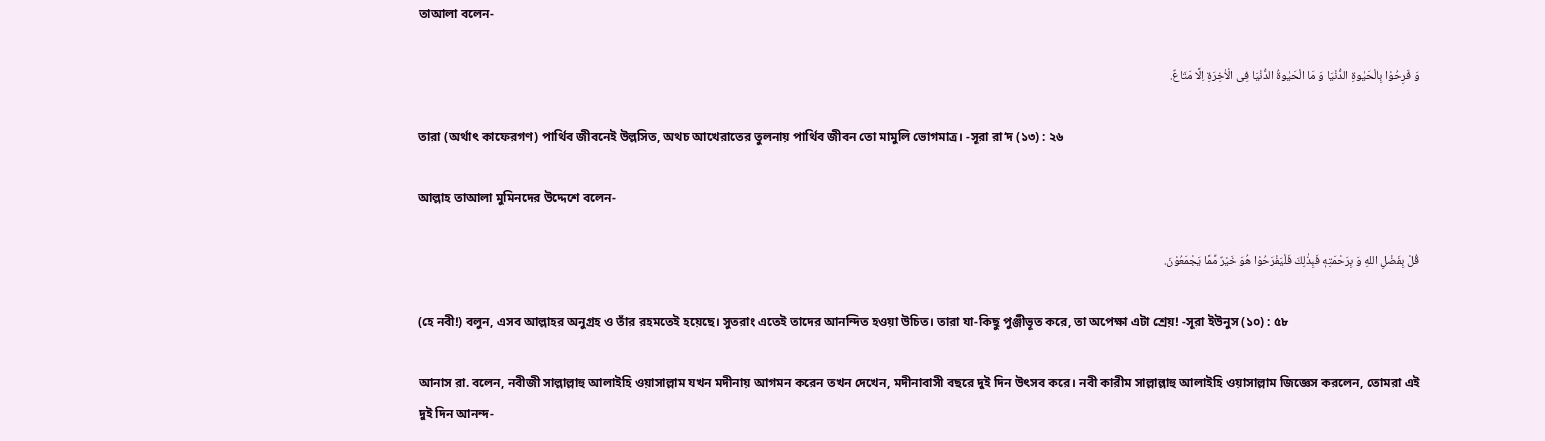তাআলা বলেন-

وَ فَرِحُوْا بِالْحَیٰوةِ الدُّنْیَا وَ مَا الْحَیٰوةُ الدُّنْیَا فِی الْاٰخِرَةِ اِلَّا مَتَاعٌ.

তারা (অর্থাৎ কাফেরগণ) পার্থিব জীবনেই উল্লসিত, অথচ আখেরাতের তুলনায় পার্থিব জীবন তো মামুলি ভোগমাত্র। -সূরা রা‘দ (১৩) : ২৬

আল্লাহ তাআলা মুমিনদের উদ্দেশে বলেন-

قُلْ بِفَضْلِ اللهِ وَ بِرَحْمَتِهٖ فَبِذٰلِكَ فَلْیَفْرَحُوْا هُوَ خَیْرٌ مِّمَّا یَجْمَعُوْنَ.

(হে নবী!) বলুন, এসব আল্লাহর অনুগ্রহ ও তাঁর রহমতেই হয়েছে। সুতরাং এতেই তাদের আনন্দিত হওয়া উচিত। তারা যা-কিছু পুঞ্জীভূত করে, তা অপেক্ষা এটা শ্রেয়! -সূরা ইউনুস (১০) : ৫৮

আনাস রা. বলেন, নবীজী সাল্লাল্লাহু আলাইহি ওয়াসাল্লাম যখন মদীনায় আগমন করেন তখন দেখেন, মদীনাবাসী বছরে দুই দিন উৎসব করে। নবী কারীম সাল্লাল্লাহু আলাইহি ওয়াসাল্লাম জিজ্ঞেস করলেন, তোমরা এই দুই দিন আনন্দ-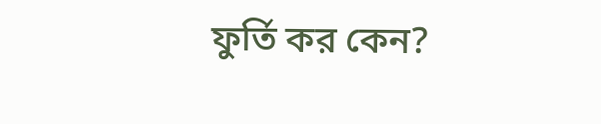ফুর্তি কর কেন?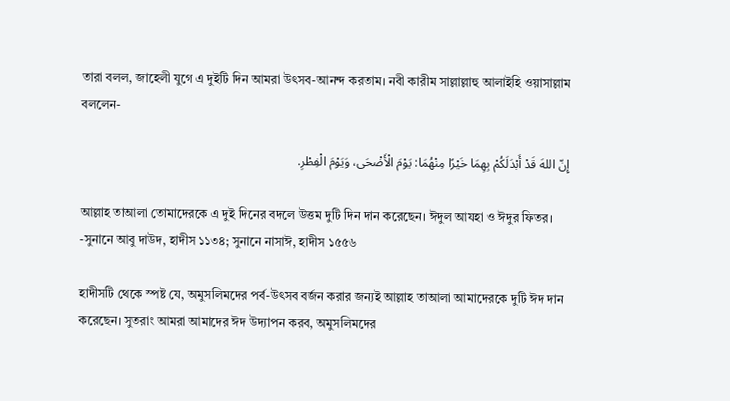তারা বলল, জাহেলী যুগে এ দুইটি দিন আমরা উৎসব-আনন্দ করতাম। নবী কারীম সাল্লাল্লাহু আলাইহি ওয়াসাল্লাম বললেন-

إِنّ اللهَ قَدْ أَبْدَلَكُمْ بِهِمَا خَيْرًا مِنْهُمَا: يَوْمَ الْأَضْحَى، وَيَوْمَ الْفِطْرِ.

আল্লাহ তাআলা তোমাদেরকে এ দুই দিনের বদলে উত্তম দুটি দিন দান করেছেন। ঈদুল আযহা ও ঈদুর ফিতর। -সুনানে আবু দাউদ, হাদীস ১১৩৪; সুনানে নাসাঈ, হাদীস ১৫৫৬

হাদীসটি থেকে স্পষ্ট যে, অমুসলিমদের পর্ব-উৎসব বর্জন করার জন্যই আল্লাহ তাআলা আমাদেরকে দুটি ঈদ দান করেছেন। সুতরাং আমরা আমাদের ঈদ উদ্যাপন করব, অমুসলিমদের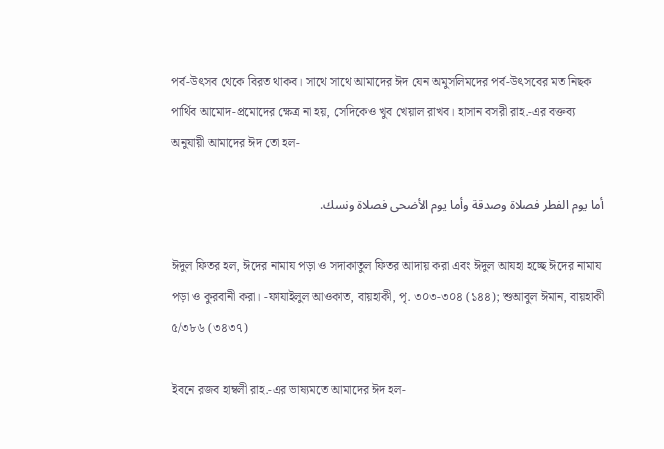পর্ব-উৎসব থেকে বিরত থাকব। সাথে সাথে আমাদের ঈদ যেন অমুসলিমদের পর্ব-উৎসবের মত নিছক পার্থিব আমোদ-প্রমোদের ক্ষেত্র না হয়, সেদিকেও খুব খেয়াল রাখব। হাসান বসরী রাহ.-এর বক্তব্য অনুযায়ী আমাদের ঈদ তো হল-

أما يوم الفطر فصلاة وصدقة وأما يوم الأضحى فصلاة ونسك.

ঈদুল ফিতর হল, ঈদের নামায পড়া ও সদাকাতুল ফিতর আদায় করা এবং ঈদুল আযহা হচ্ছে ঈদের নামায পড়া ও কুরবানী করা। -ফাযাইলুল আওকাত, বায়হাকী, পৃ. ৩০৩-৩০৪ (১৪৪); শুআবুল ঈমান, বায়হাকী ৫/৩৮৬ (৩৪৩৭)

ইবনে রজব হাম্বলী রাহ.-এর ভাষ্যমতে আমাদের ঈদ হল-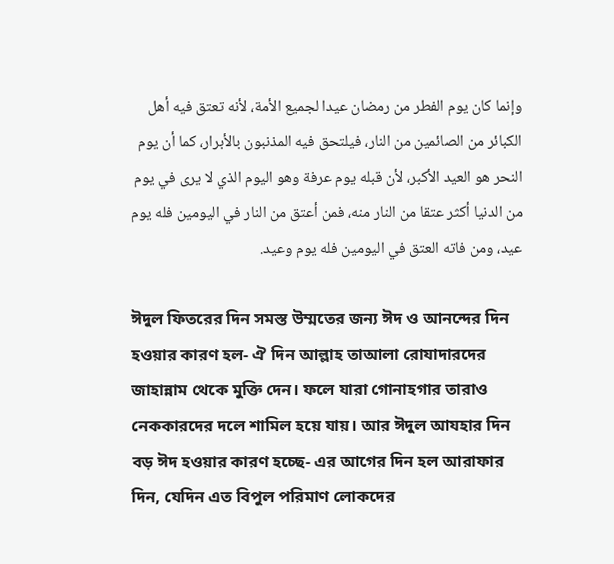وإنما كان يوم الفطر من رمضان عيدا لجميع الأمة، لأنه تعتق فيه أهل الكبائر من الصائمين من النار، فيلتحق فيه المذنبون بالأبرار، كما أن يوم النحر هو العيد الأكبر، لأن قبله يوم عرفة وهو اليوم الذي لا يرى في يوم من الدنيا أكثر عتقا من النار منه، فمن أعتق من النار في اليومين فله يوم عيد، ومن فاته العتق في اليومين فله يوم وعيد.

ঈদুল ফিতরের দিন সমস্ত উম্মতের জন্য ঈদ ও আনন্দের দিন হওয়ার কারণ হল- ঐ দিন আল্লাহ তাআলা রোযাদারদের জাহান্নাম থেকে মুক্তি দেন। ফলে যারা গোনাহগার তারাও নেককারদের দলে শামিল হয়ে যায়। আর ঈদুল আযহার দিন বড় ঈদ হওয়ার কারণ হচ্ছে- এর আগের দিন হল আরাফার দিন, যেদিন এত বিপুল পরিমাণ লোকদের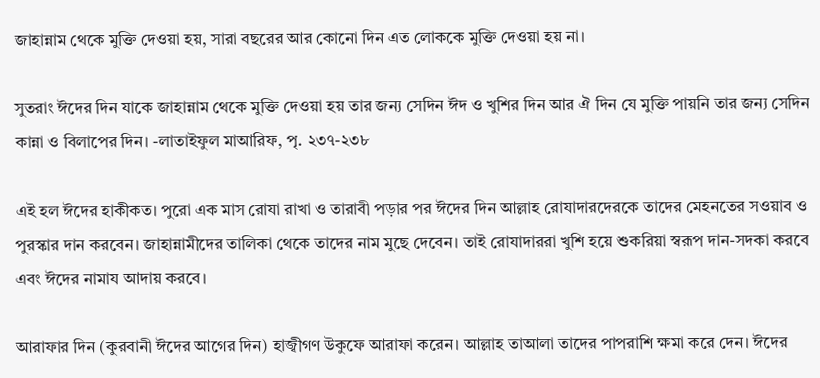জাহান্নাম থেকে মুক্তি দেওয়া হয়, সারা বছরের আর কোনো দিন এত লোককে মুক্তি দেওয়া হয় না।

সুতরাং ঈদের দিন যাকে জাহান্নাম থেকে মুক্তি দেওয়া হয় তার জন্য সেদিন ঈদ ও খুশির দিন আর ঐ দিন যে মুক্তি পায়নি তার জন্য সেদিন কান্না ও বিলাপের দিন। -লাতাইফুল মাআরিফ, পৃ. ২৩৭-২৩৮

এই হল ঈদের হাকীকত। পুরো এক মাস রোযা রাখা ও তারাবী পড়ার পর ঈদের দিন আল্লাহ রোযাদারদেরকে তাদের মেহনতের সওয়াব ও পুরস্কার দান করবেন। জাহান্নামীদের তালিকা থেকে তাদের নাম মুছে দেবেন। তাই রোযাদাররা খুশি হয়ে শুকরিয়া স্বরূপ দান-সদকা করবে এবং ঈদের নামায আদায় করবে।

আরাফার দিন (কুরবানী ঈদের আগের দিন) হাজ্বীগণ উকুফে আরাফা করেন। আল্লাহ তাআলা তাদের পাপরাশি ক্ষমা করে দেন। ঈদের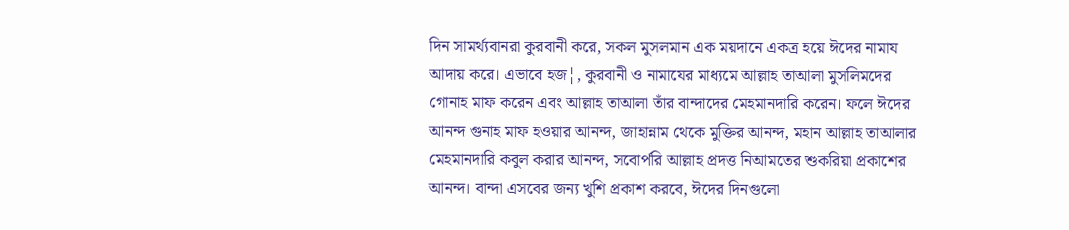দিন সামর্থ্যবানরা কুরবানী করে, সকল মুসলমান এক ময়দানে একত্র হয়ে ঈদের নামায আদায় করে। এভাবে হজ¦, কুরবানী ও নামাযের মাধ্যমে আল্লাহ তাআলা মুসলিমদের গোনাহ মাফ করেন এবং আল্লাহ তাআলা তাঁর বান্দাদের মেহমানদারি করেন। ফলে ঈদের আনন্দ গুনাহ মাফ হওয়ার আনন্দ, জাহান্নাম থেকে মুক্তির আনন্দ, মহান আল্লাহ তাআলার মেহমানদারি কবুল করার আনন্দ, সবোর্পরি আল্লাহ প্রদত্ত নিআমতের শুকরিয়া প্রকাশের আনন্দ। বান্দা এসবের জন্য খুশি প্রকাশ করবে, ঈদের দিনগুলো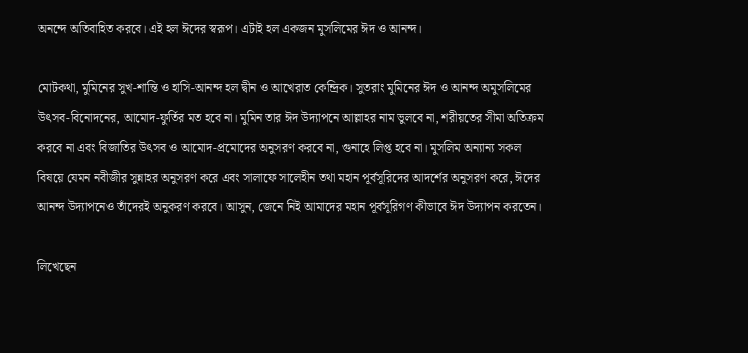অনন্দে অতিবাহিত করবে। এই হল ঈদের স্বরূপ। এটাই হল একজন মুসলিমের ঈদ ও আনন্দ।

মোটকথা, মুমিনের সুখ-শান্তি ও হাসি-আনন্দ হল দ্বীন ও আখেরাত কেন্দ্রিক। সুতরাং মুমিনের ঈদ ও আনন্দ অমুসলিমের উৎসব-বিনোদনের, আমোদ-ফুর্তির মত হবে না। মুমিন তার ঈদ উদ্যাপনে আল্লাহর নাম ভুলবে না, শরীয়তের সীমা অতিক্রম করবে না এবং বিজাতির উৎসব ও আমোদ-প্রমোদের অনুসরণ করবে না, গুনাহে লিপ্ত হবে না। মুসলিম অন্যান্য সকল বিষয়ে যেমন নবীজীর সুন্নাহর অনুসরণ করে এবং সালাফে সালেহীন তথা মহান পূর্বসূরিদের আদর্শের অনুসরণ করে, ঈদের আনন্দ উদ্যাপনেও তাঁদেরই অনুকরণ করবে। আসুন, জেনে নিই আমাদের মহান পূর্বসূরিগণ কীভাবে ঈদ উদ্যাপন করতেন।

লিখেছেন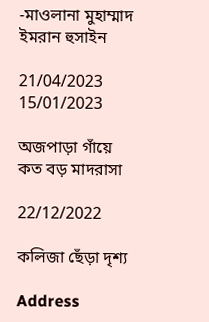-মাওলানা মুহাম্মাদ ইমরান হুসাইন

21/04/2023
15/01/2023

অজপাড়া গাঁয়ে কত বড় মাদরাসা

22/12/2022

কলিজা ছেঁড়া দৃশ্য

Address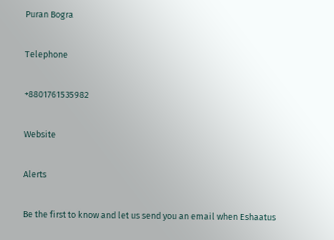Puran Bogra

Telephone

+8801761535982

Website

Alerts

Be the first to know and let us send you an email when Eshaatus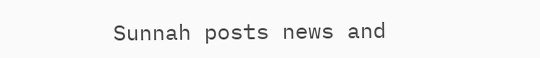Sunnah posts news and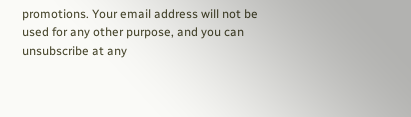promotions. Your email address will not be used for any other purpose, and you can unsubscribe at any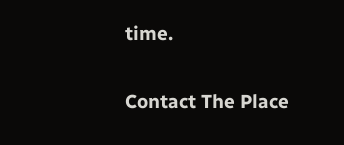time.

Contact The Place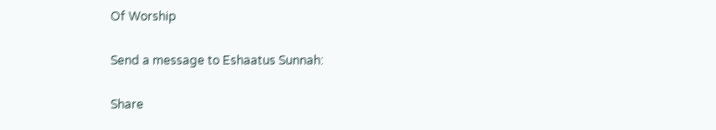Of Worship

Send a message to Eshaatus Sunnah:

Share